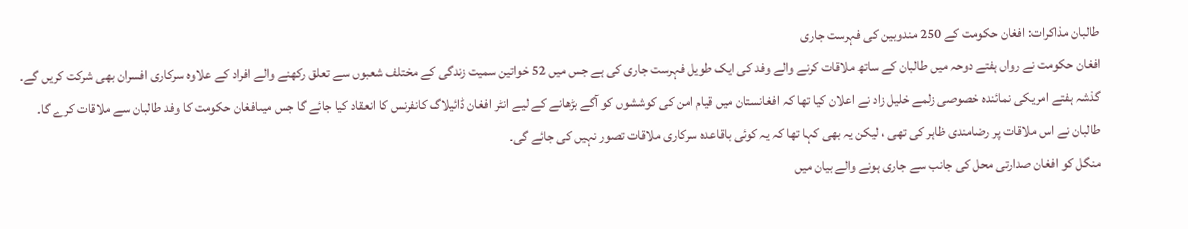طالبان مذاکرات: افغان حکومت کے 250 مندوبین کی فہرست جاری
افغان حکومت نے رواں ہفتے دوحہ میں طالبان کے ساتھ ملاقات کرنے والے وفد کی ایک طویل فہرست جاری کی ہے جس میں 52 خواتین سمیت زندگی کے مختلف شعبوں سے تعلق رکھنے والے افراد کے علاوہ سرکاری افسران بھی شرکت کریں گے۔
گذشہ ہفتے امریکی نمائندہ خصوصی زلمے خلیل زاد نے اعلان کیا تھا کہ افغانستان میں قیام امن کی کوششوں کو آگے بڑھانے کے لیے انٹر افغان ڈائیلاگ کانفرنس کا انعقاد کیا جائے گا جس میںافغان حکومت کا وفد طالبان سے ملاقات کرے گا۔
طالبان نے اس ملاقات پر رضامندی ظاہر کی تھی ، لیکن یہ بھی کہا تھا کہ یہ کوئی باقاعدہ سرکاری ملاقات تصور نہیں کی جائے گی۔
منگل کو افغان صدارتی محل کی جانب سے جاری ہونے والے بیان میں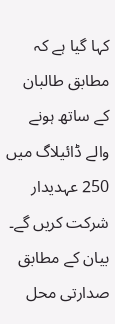کہا گیا ہے کہ مطابق طالبان کے ساتھ ہونے والے ڈائیلاگ میں 250 عہدیدار شرکت کریں گے۔
بیان کے مطابق صدارتی محل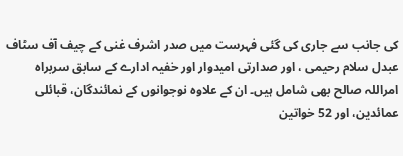کی جانب سے جاری کی گئی فہرست میں صدر اشرف غنی کے چیف آف سٹاف عبدل سلام رحیمی ، اور صدارتی امیدوار اور خفیہ ادارے کے سابق سربراہ امراللہ صالح بھی شامل ہیں۔ ان کے علاوہ نوجوانوں کے نمائندگان، قبائلی عمائدین، اور 52 خواتین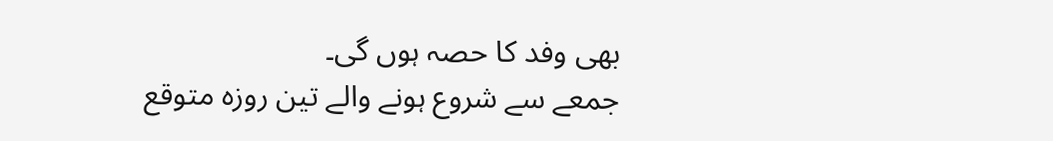بھی وفد کا حصہ ہوں گی۔
جمعے سے شروع ہونے والے تین روزہ متوقع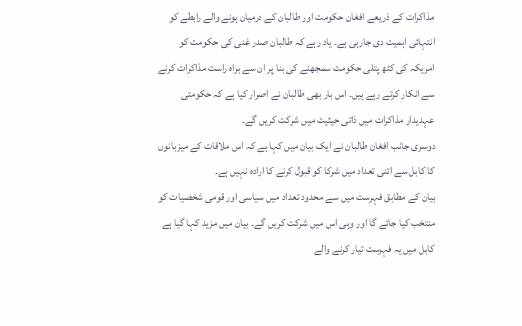مذاکرات کے ذریعے افغان حکومت اور طالبان کے درمیان ہونے والے رابطے کو انتہائی اہمیت دی جارہی ہے۔ یاد رہے کہ طالبان صدر غنی کی حکومت کو امریکہ کی کٹھ پتلی حکومت سمجھنے کی بنا پر ان سے براہ راست مذاکرات کرنے سے انکار کرتے رہے ہیں۔ اس بار بھی طالبان نے اصرار کیا ہے کہ حکومتی عہدیدار مذاکرات میں ذاتی حیثیت میں شرکت کریں گے۔
دوسری جانب افغان طالبان نے ایک بیان میں کہا ہے کہ اس ملاقات کے میزبانوں کا کابل سے اتنی تعداد میں شرکا کو قبول کرنے کا ارادہ نہیں ہے۔
بیان کے مطابق فہرست میں سے محدود تعداد میں سیاسی اور قومی شخصیات کو منتخب کیا جائے گا اور وہی اس میں شرکت کریں گے۔ بیان میں مزید کہا گیا ہے کابل میں یہ فہرست تیار کرنے والے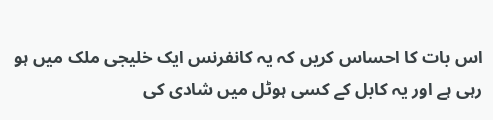اس بات کا احساس کریں کہ یہ کانفرنس ایک خلیجی ملک میں ہو رہی ہے اور یہ کابل کے کسی ہوٹل میں شادی کی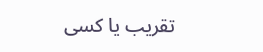تقریب یا کسی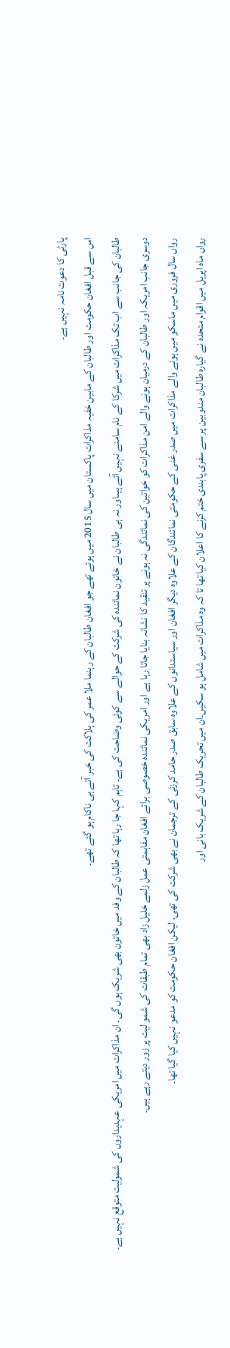پارٹی کا دعوت نامہ نہیں ہے۔
اس سے قبل افغان حکومت اور طالبان کے مابین خفیہ مذاکرات پاکستان میں سال 2015 میں ہوئے تھے جو افغان طالبان کے رہنما ملا عمر کی ہلاکت کی خبر آتے ہی ناکام ہو گئے تھے۔
طالبان کی جانب سے اب تک مذاکرات میں شرکا کے نام سامنے نہیں آئے ہیںاور نہ ہی طالبان نے خاتون نمائندہ کی شرکت کے حوالے سے کوئی وضاحت کی ہے۔ تاہم کہا جا رہا تھا کہ طالبان کے وفد میں خاتون بھی شریک ہوں گی۔ ان مذاکرات میں امریکی عہدیداروں کی شمولیت متوقع نہیں ہے۔
دوسری جانب امریکہ اور طالبان کے درمیان ہونے والے امن مذاکرات کو خواتین کی نمائندگی نہ ہونے پر تنقید کا نشانہ بنایا جاتا رہا ہے اور امریکی نمائندہ خصوصی برائے افغان مفاہمتی عمل زلمے خلیل زاد بھی تمام طبقات کی شمو لیت پر زور دیتے رہے ہیں۔
رواں سال فروری میں ماسکو میں ہونے والے مذاکرات میں صدر غنی کے حکومتی نمائندگان کے علاوہ دیگر افغان اور سیاستدانوں کے علاوہ سابق صدر حامد کرزئی کے ترجمان نے بھی شرکت کی تھی، لیکن افغان حکومت کو مدعو نہیں کیا گیا تھا۔
رواں ماہ اپریل میں اقوام متحدہ نے گیارہ طالبان مندوبین پر سے سفری پابندی ختم کرنے کا اعلان کیا تھا تا کہ وہ مذاکرات میں شامل ہو سکیں۔ان میں تحریک طالبان کے شریک بانی اور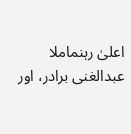اعلیٰ رہنماملا عبدالغنی برادر، اور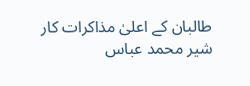طالبان کے اعلیٰ مذاکرات کار شیر محمد عباس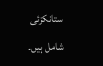ستانکزئی شامل ہیں۔